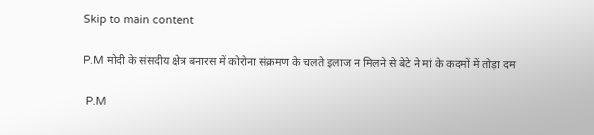Skip to main content

P.M मोदी के संसदीय क्षेत्र बनारस में कोरोना संक्रमण के चलते इलाज न मिलने से बेटे ने मां के कदमों में तोड़ा दम

 P.M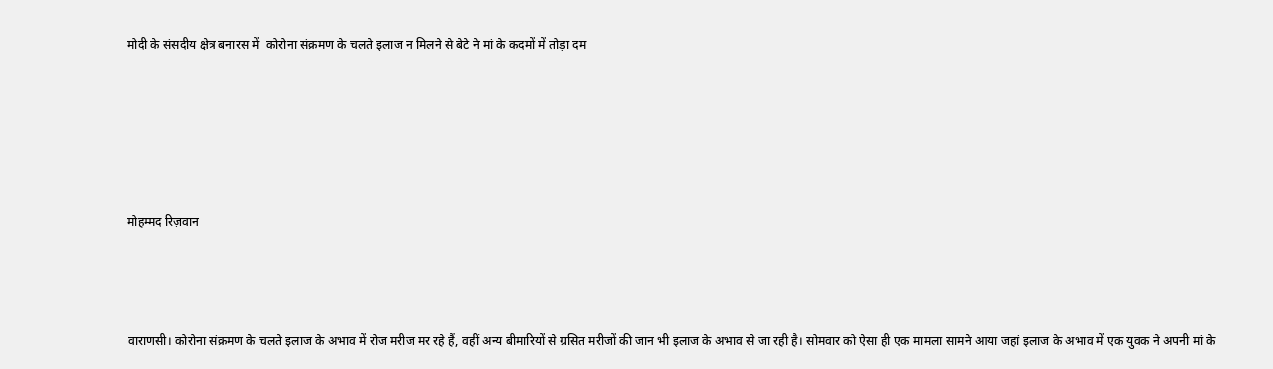मोदी के संसदीय क्षेत्र बनारस में  कोरोना संक्रमण के चलते इलाज न मिलने से बेटे ने मां के कदमों में तोड़ा दम





मोहम्मद रिज़वान



वाराणसी। कोरोना संक्रमण के चलते इलाज के अभाव में रोज मरीज मर रहे हैं, वहीं अन्य बीमारियों से ग्रसित मरीजों की जान भी इलाज के अभाव से जा रही है। सोमवार को ऐसा ही एक मामला सामने आया जहां इलाज के अभाव में एक युवक ने अपनी मां के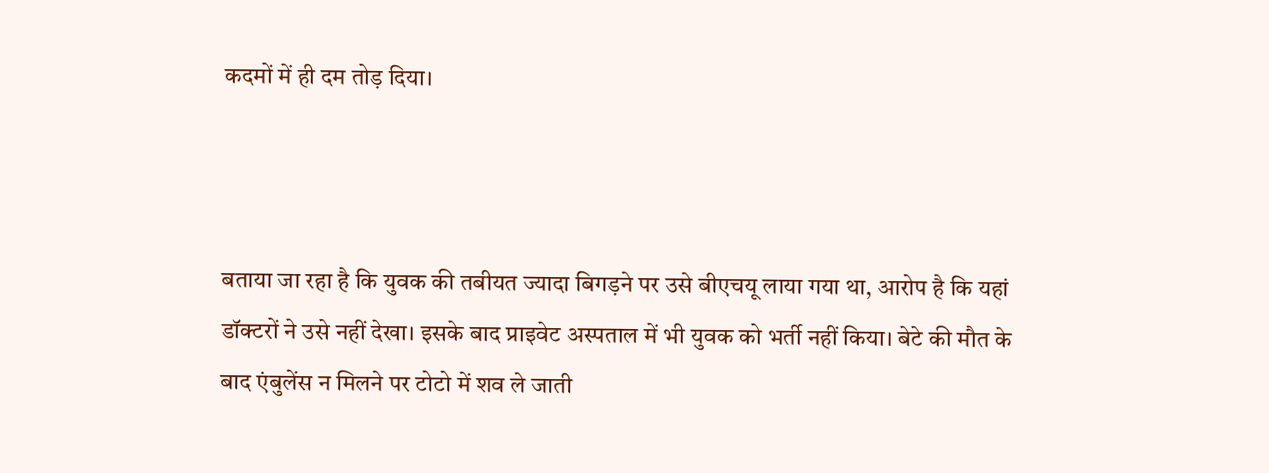कदमों में ही दम तोड़ दिया।



बताया जा रहा है कि‍ युवक की तबीयत ज्यादा बिगड़ने पर उसे बीएचयू लाया गया था, आरोप है कि‍ यहां डॉक्टरों ने उसे नहीं देखा। इसके बाद प्राइवेट अस्पताल में भी युवक को भर्ती नहीं किया। बेटे की मौत के बाद एंबुलेंस न मिलने पर टोटो में शव ले जाती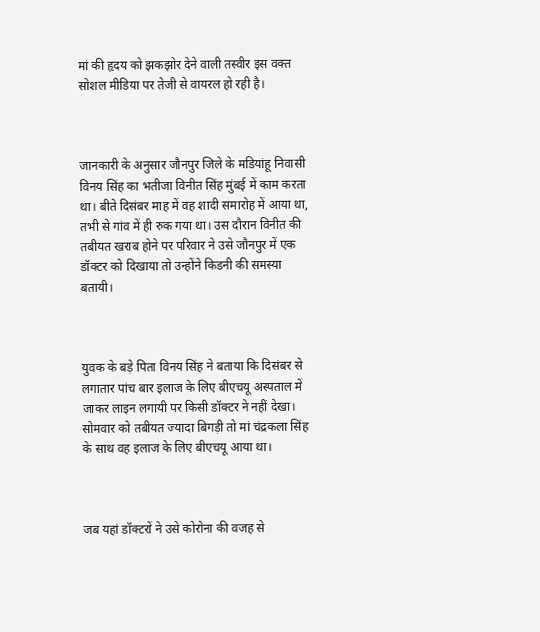मां की हृदय को झकझोर देने वाली तस्‍वीर इस वक्‍त सोशल मीडि‍या पर तेजी से वायरल हो रही है।



जानकारी के अनुसार जौनपुर जिले के मडियांहू निवासी विनय सिंह का भतीजा विनीत सिंह मुंबई में काम करता था। बीते दिसंबर माह में वह शादी समारोह में आया था, तभी से गांव में ही रुक गया था। उस दौरान विनीत की तबीयत खराब होने पर परिवार ने उसे जौनपुर में एक डॉक्टर को दिखाया तो उन्होंने किडनी की समस्या बतायी।



युवक के बड़े पिता विनय सिंह ने बताया कि दिसंबर से लगातार पांच बार इलाज के लिए बीएचयू अस्पताल में जाकर लाइन लगायी पर किसी डॉक्टर ने नहीं देखा। सोमवार को तबीयत ज्यादा बिगड़ी तो मां चंद्रकला सिंह के साथ वह इलाज के लिए बीएचयू आया था।



जब यहां डॉक्टरों ने उसे कोरोना की वजह से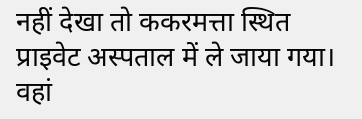नहीं देखा तो ककरमत्ता स्थित प्राइवेट अस्पताल में ले जाया गया। वहां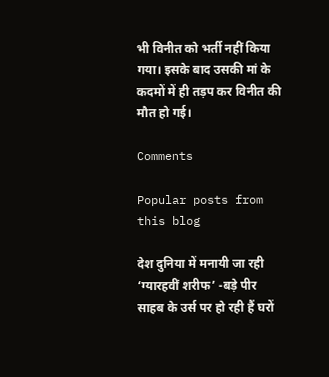भी विनीत को भर्ती नहीं किया गया। इसके बाद उसकी मां के कदमों में ही तड़प कर विनीत की मौत हो गई।

Comments

Popular posts from this blog

देश दुनिया में मनायी जा रही ‘ग्यारहवीं शरीफ’ -बड़े पीर साहब के उर्स पर हो रही हैं घरों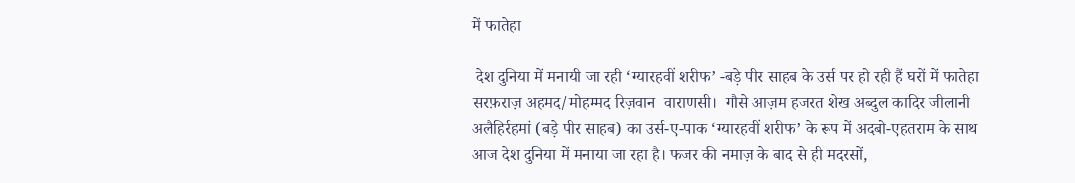में फातेहा

 देश दुनिया में मनायी जा रही ‘ग्यारहवीं शरीफ’ -बड़े पीर साहब के उर्स पर हो रही हैं घरों में फातेहा सरफ़राज़ अहमद/मोहम्मद रिज़वान  वाराणसी।  गौसे आज़म हजरत शेख अब्दुल कादिर जीलानी अलैहिर्रहमां (बड़े पीर साहब) का उर्स-ए-पाक ‘ग्यारहवीं शरीफ’ के रूप में अदबो-एहतराम के साथ आज देश दुनिया में मनाया जा रहा है। फजर की नमाज़ के बाद से ही मदरसों,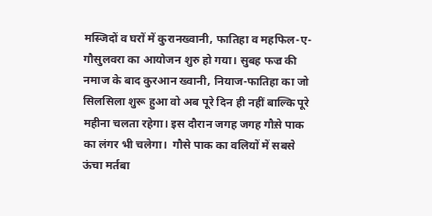मस्जिदों व घरों में कुरानख्वानी, फातिहा व महफिल-ए-गौसुलवरा का आयोजन शुरु हो गया। सुबह फज्र की नमाज के बाद कुरआन ख्वानी, नियाज-फातिहा का जो सिलसिला शुरू हुआ वो अब पूरे दिन ही नहीं बाल्कि पूरे महीना चलता रहेगा। इस दौरान जगह जगह गौस़े पाक का लंगर भी चलेगा।  गौसे पाक का वलियों में सबसे ऊंचा मर्तबा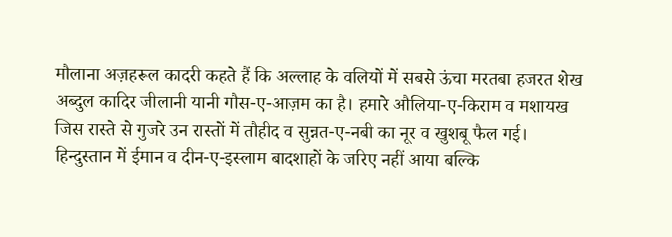मौलाना अज़हरूल कादरी कहते हैं कि अल्लाह के वलियों में सबसे ऊंचा मरतबा हजरत शेख अब्दुल कादिर जीलानी यानी गौस-ए-आज़म का है। हमारे औलिया-ए-किराम व मशायख जिस रास्ते से गुजरे उन रास्तों में तौहीद व सुन्नत-ए-नबी का नूर व खुशबू फैल गई। हिन्दुस्तान में ईमान व दीन-ए-इस्लाम बादशाहों के जरिए नहीं आया बल्कि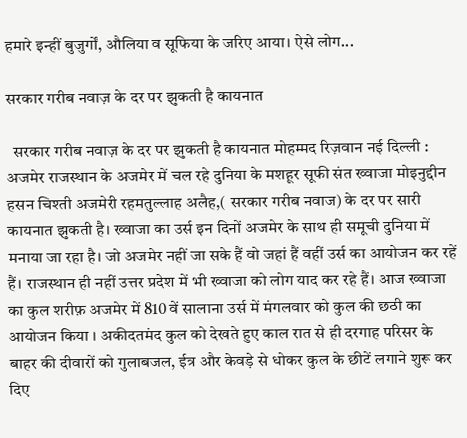हमारे इन्हीं बुजुर्गों, औलिया व सूफिया के जरिए आया। ऐसे लोग...

सरकार गरीब नवाज़ के दर पर झुकती है कायनात

  सरकार गरीब नवाज़ के दर पर झुकती है कायनात मोहम्मद रिज़वान नई दिल्ली : अजमेर राजस्थान के अजमेर में चल रहे दुनिया के मशहूर सूफी संत ख्वाजा मोइनुद्दीन हसन चिश्ती अजमेरी रहमतुल्लाह अलैह,( सरकार गरीब नवाज) के दर पर सारी कायनात झुकती है। ख्वाजा का उर्स इन दिनों अजमेर के साथ ही समूची दुनिया में मनाया जा रहा है। जो अजमेर नहीं जा सके हैं वो जहां हैं वहीं उर्स का आयोजन कर रहें हैं। राजस्थान ही नहीं उत्तर प्रदेश में भी ख्वाजा को लोग याद कर रहे हैं। आज ख्वाजा का कुल शरीफ़ अजमेर में 810 वें सालाना उर्स में मंगलवार को कुल की छठी का आयोजन किया । अकीदतमंद कुल को देखते हुए काल रात से ही दरगाह परिसर के बाहर की दीवारों को गुलाबजल, ईत्र और केवड़े से धोकर कुल के छीटें लगाने शुरू कर दिए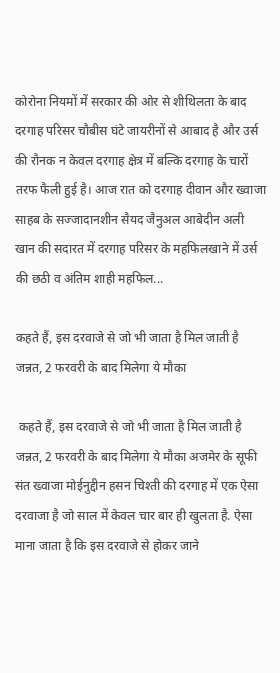कोरोना नियमों में सरकार की ओर से शीथिलता के बाद दरगाह परिसर चौबीस घंटे जायरीनों से आबाद है और उर्स की रौनक न केवल दरगाह क्षेत्र में बल्कि दरगाह के चारों तरफ फैली हुई है। आज रात को दरगाह दीवान और ख्वाजा साहब के सज्जादानशीन सैयद जैनुअल आबेदीन अली खान की सदारत में दरगाह परिसर के महफिलखाने में उर्स की छठी व अंतिम शाही महफिल...

कहते हैं, इस दरवाजे से जो भी जाता है मिल जाती है जन्नत, 2 फरवरी के बाद मिलेगा ये मौका

 कहते हैं, इस दरवाजे से जो भी जाता है मिल जाती है जन्नत, 2 फरवरी के बाद मिलेगा ये मौका अजमेर के सूफी संत ख्वाजा मोईनुद्दीन हसन चिश्ती की दरगाह में एक ऐसा दरवाजा है जो साल में केवल चार बार ही खुलता है. ऐसा माना जाता है कि इस दरवाजे से होकर जाने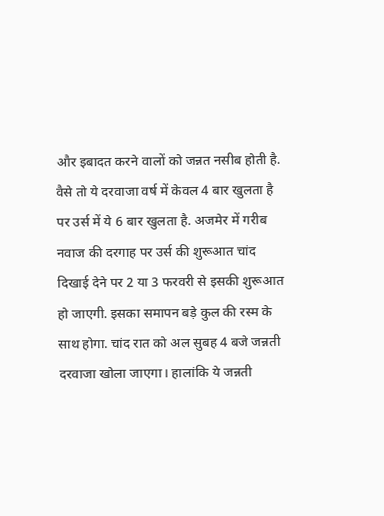और इबादत करने वालों को जन्नत नसीब होती है. वैसे तो ये दरवाजा वर्ष में केवल 4 बार खुलता है पर उर्स में ये 6 बार खुलता है. अजमेर में गरीब नवाज की दरगाह पर उर्स की शुरूआत चांद दिखाई देने पर 2 या 3 फरवरी से इसकी शुरूआत हो जाएगी. इसका समापन बड़े कुल की रस्म के साथ होगा. चांद रात को अल सुबह 4 बजे जन्नती दरवाजा खोला जाएगा। हालांकि ये जन्नती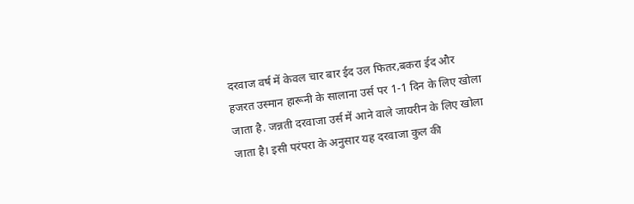दरवाज वर्ष में केवल चार बार ईद उल फितर,बकरा ईद और हजरत उस्मान हारूनी के सालाना उर्स पर 1-1 दिन के लिए खोला जाता है. जन्नती दरवाजा उर्स में आने वाले जायरीन के लिए खोला जाता है। इसी परंपरा के अनुसार यह दरवाजा कुल की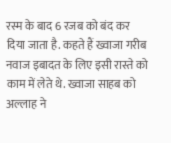रस्म के बाद 6 रजब को बंद कर दिया जाता है. कहते हैं ख्वाजा गरीब नवाज इबादत के लिए इसी रास्ते को काम में लेते थे. ख्वाजा साहब को अल्लाह ने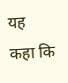यह कहा कि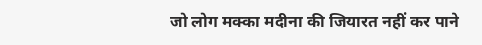जो लोग मक्का मदीना की जियारत नहीं कर पाने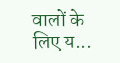वालों के लिए य...